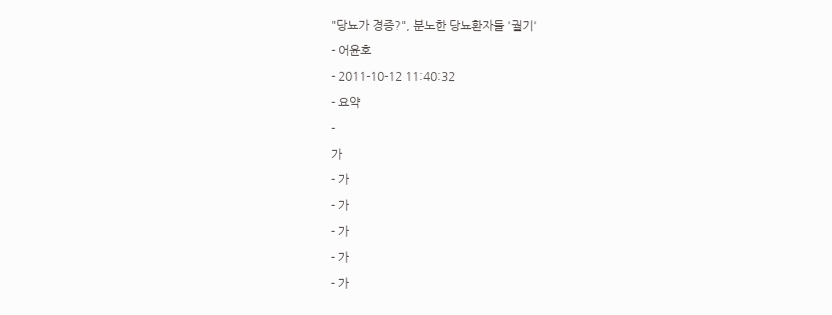"당뇨가 경증?", 분노한 당뇨환자들 '궐기'
- 어윤호
- 2011-10-12 11:40:32
- 요약
-
가
- 가
- 가
- 가
- 가
- 가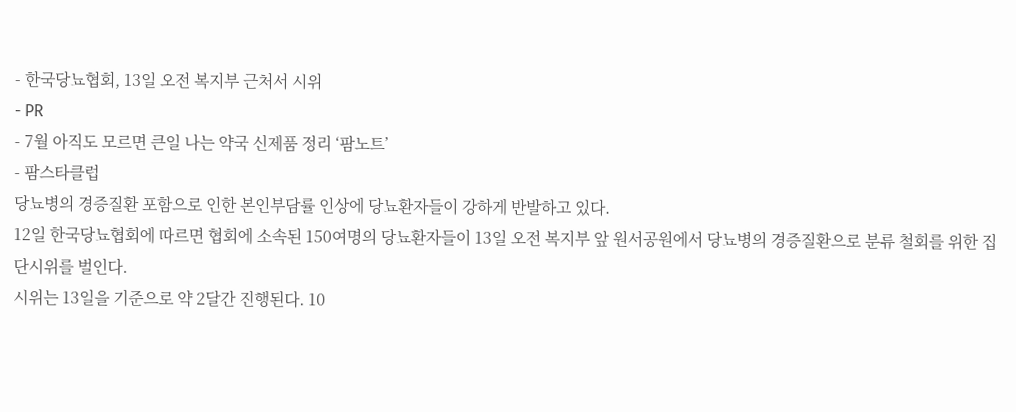- 한국당뇨협회, 13일 오전 복지부 근처서 시위
- PR
- 7월 아직도 모르면 큰일 나는 약국 신제품 정리 ‘팜노트’
- 팜스타클럽
당뇨병의 경증질환 포함으로 인한 본인부담률 인상에 당뇨환자들이 강하게 반발하고 있다.
12일 한국당뇨협회에 따르면 협회에 소속된 150여명의 당뇨환자들이 13일 오전 복지부 앞 원서공원에서 당뇨병의 경증질환으로 분류 철회를 위한 집단시위를 벌인다.
시위는 13일을 기준으로 약 2달간 진행된다. 10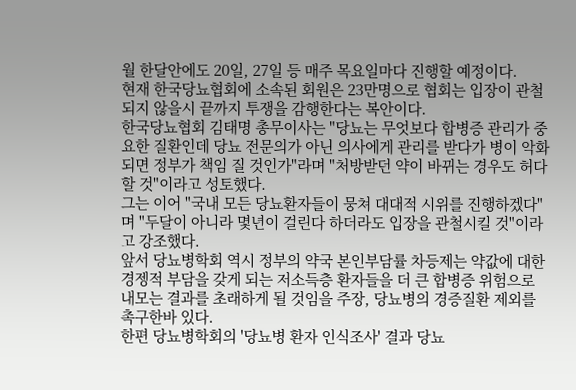월 한달안에도 20일, 27일 등 매주 목요일마다 진행할 예정이다.
현재 한국당뇨협회에 소속된 회원은 23만명으로 협회는 입장이 관철되지 않을시 끝까지 투쟁을 감행한다는 복안이다.
한국당뇨협회 김태명 총무이사는 "당뇨는 무엇보다 합병증 관리가 중요한 질환인데 당뇨 전문의가 아닌 의사에게 관리를 받다가 병이 악화되면 정부가 책임 질 것인가"라며 "처방받던 약이 바뀌는 경우도 허다할 것"이라고 성토했다.
그는 이어 "국내 모든 당뇨환자들이 뭉쳐 대대적 시위를 진행하겠다"며 "두달이 아니라 몇년이 걸린다 하더라도 입장을 관철시킬 것"이라고 강조했다.
앞서 당뇨병학회 역시 정부의 약국 본인부담률 차등제는 약값에 대한 경젱적 부담을 갖게 되는 저소득층 환자들을 더 큰 합병증 위험으로 내모는 결과를 초래하게 될 것임을 주장, 당뇨병의 경증질환 제외를 촉구한바 있다.
한편 당뇨병학회의 '당뇨병 환자 인식조사' 결과 당뇨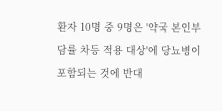환자 10명 중 9명은 '약국 본인부담률 차등 적용 대상'에 당뇨병이 포함되는 것에 반대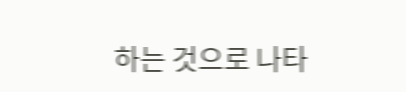하는 것으로 나타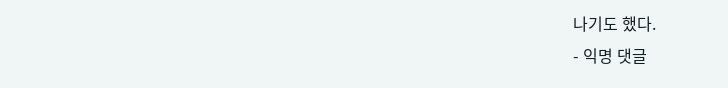나기도 했다.
- 익명 댓글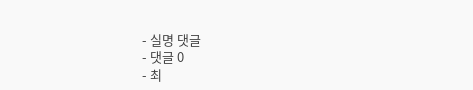- 실명 댓글
- 댓글 0
- 최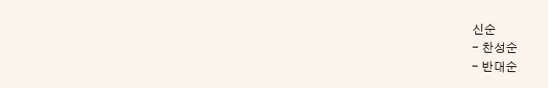신순
- 찬성순
- 반대순